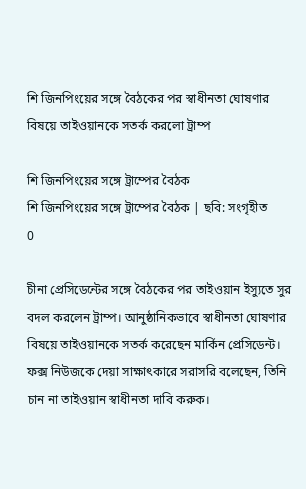শি জিনপিংয়ের সঙ্গে বৈঠকের পর স্বাধীনতা ঘোষণার বিষয়ে তাইওয়ানকে সতর্ক করলো ট্রাম্প

শি জিনপিংয়ের সঙ্গে ট্রাম্পের বৈঠক
শি জিনপিংয়ের সঙ্গে ট্রাম্পের বৈঠক | ছবি: সংগৃহীত
0

চীনা প্রেসিডেন্টের সঙ্গে বৈঠকের পর তাইওয়ান ইস্যুতে সুর বদল করলেন ট্রাম্প। আনুষ্ঠানিকভাবে স্বাধীনতা ঘোষণার বিষয়ে তাইওয়ানকে সতর্ক করেছেন মার্কিন প্রেসিডেন্ট। ফক্স নিউজকে দেয়া সাক্ষাৎকারে সরাসরি বলেছেন, তিনি চান না তাইওয়ান স্বাধীনতা দাবি করুক।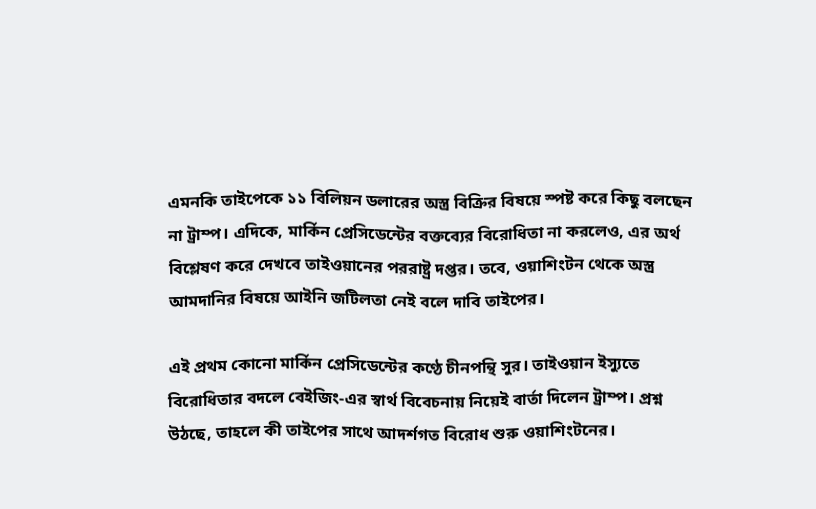এমনকি তাইপেকে ১১ বিলিয়ন ডলারের অস্ত্র বিক্রির বিষয়ে স্পষ্ট করে কিছু বলছেন না ট্রাম্প। এদিকে, মার্কিন প্রেসিডেন্টের বক্তব্যের বিরোধিতা না করলেও, এর অর্থ বিশ্লেষণ করে দেখবে তাইওয়ানের পররাষ্ট্র দপ্তর। তবে, ওয়াশিংটন থেকে অস্ত্র আমদানির বিষয়ে আইনি জটিলতা নেই বলে দাবি তাইপের।

এই প্রথম কোনো মার্কিন প্রেসিডেন্টের কণ্ঠে চীনপন্থি সুর। তাইওয়ান ইস্যুতে বিরোধিতার বদলে বেইজিং-এর স্বার্থ বিবেচনায় নিয়েই বার্তা দিলেন ট্রাম্প। প্রশ্ন উঠছে, তাহলে কী তাইপের সাথে আদর্শগত বিরোধ শুরু ওয়াশিংটনের।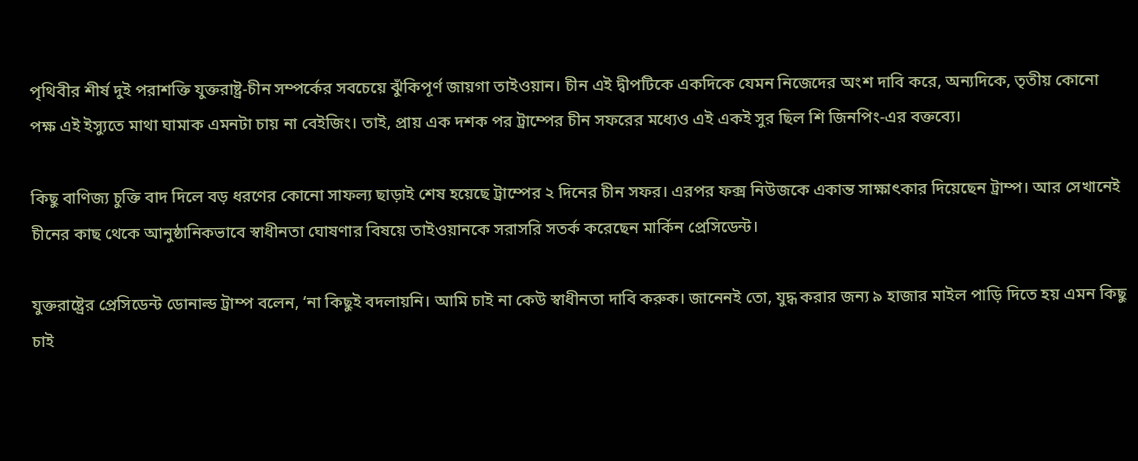পৃথিবীর শীর্ষ দুই পরাশক্তি যুক্তরাষ্ট্র-চীন সম্পর্কের সবচেয়ে ঝুঁকিপূর্ণ জায়গা তাইওয়ান। চীন এই দ্বীপটিকে একদিকে যেমন নিজেদের অংশ দাবি করে, অন্যদিকে, তৃতীয় কোনো পক্ষ এই ইস্যুতে মাথা ঘামাক এমনটা চায় না বেইজিং। তাই, প্রায় এক দশক পর ট্রাম্পের চীন সফরের মধ্যেও এই একই সুর ছিল শি জিনপিং-এর বক্তব্যে।

কিছু বাণিজ্য চুক্তি বাদ দিলে বড় ধরণের কোনো সাফল্য ছাড়াই শেষ হয়েছে ট্রাম্পের ২ দিনের চীন সফর। এরপর ফক্স নিউজকে একান্ত সাক্ষাৎকার দিয়েছেন ট্রাম্প। আর সেখানেই চীনের কাছ থেকে আনুষ্ঠানিকভাবে স্বাধীনতা ঘোষণার বিষয়ে তাইওয়ানকে সরাসরি সতর্ক করেছেন মার্কিন প্রেসিডেন্ট।

যুক্তরাষ্ট্রের প্রেসিডেন্ট ডোনাল্ড ট্রাম্প বলেন, ‘না কিছুই বদলায়নি। আমি চাই না কেউ স্বাধীনতা দাবি করুক। জানেনই তো, যুদ্ধ করার জন্য ৯ হাজার মাইল পাড়ি দিতে হয় এমন কিছু চাই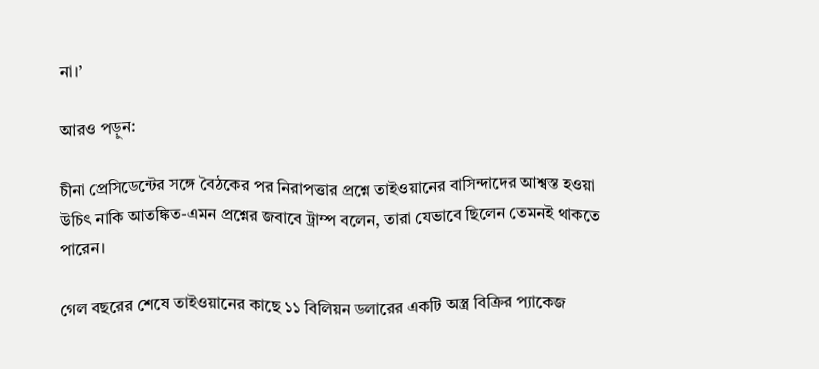না।’

আরও পড়ুন:

চীনা প্রেসিডেন্টের সঙ্গে বৈঠকের পর নিরাপত্তার প্রশ্নে তাইওয়ানের বাসিন্দাদের আশ্বস্ত হওয়া উচিৎ নাকি আতঙ্কিত-এমন প্রশ্নের জবাবে ট্রাম্প বলেন, তারা যেভাবে ছিলেন তেমনই থাকতে পারেন।

গেল বছরের শেষে তাইওয়ানের কাছে ১১ বিলিয়ন ডলারের একটি অস্ত্র বিক্রির প্যাকেজ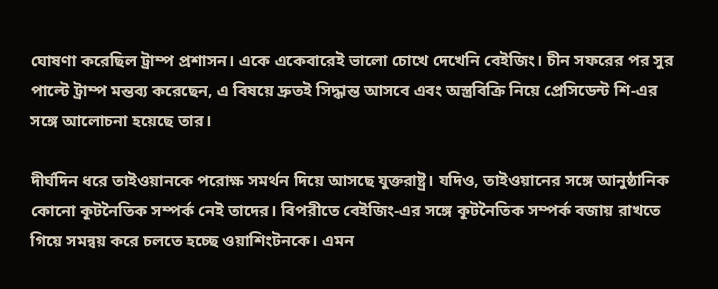ঘোষণা করেছিল ট্রাম্প প্রশাসন। একে একেবারেই ভালো চোখে দেখেনি বেইজিং। চীন সফরের পর সুর পাল্টে ট্রাম্প মন্তব্য করেছেন, এ বিষয়ে দ্রুতই সিদ্ধান্ত আসবে এবং অস্ত্রবিক্রি নিয়ে প্রেসিডেন্ট শি-এর সঙ্গে আলোচনা হয়েছে তার।

দীর্ঘদিন ধরে তাইওয়ানকে পরোক্ষ সমর্থন দিয়ে আসছে যুক্তরাষ্ট্র। যদিও, তাইওয়ানের সঙ্গে আনুষ্ঠানিক কোনো কূটনৈতিক সম্পর্ক নেই তাদের। বিপরীতে বেইজিং-এর সঙ্গে কূটনৈতিক সম্পর্ক বজায় রাখতে গিয়ে সমন্বয় করে চলতে হচ্ছে ওয়াশিংটনকে। এমন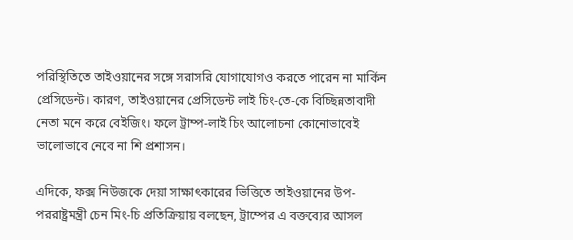পরিস্থিতিতে তাইওয়ানের সঙ্গে সরাসরি যোগাযোগও করতে পারেন না মার্কিন প্রেসিডেন্ট। কারণ, তাইওয়ানের প্রেসিডেন্ট লাই চিং-তে-কে বিচ্ছিন্নতাবাদী নেতা মনে করে বেইজিং। ফলে ট্রাম্প-লাই চিং আলোচনা কোনোভাবেই ভালোভাবে নেবে না শি প্রশাসন।

এদিকে, ফক্স নিউজকে দেয়া সাক্ষাৎকারের ভিত্তিতে তাইওয়ানের উপ-পররাষ্ট্রমন্ত্রী চেন মিং-চি প্রতিক্রিয়ায় বলছেন, ট্রাম্পের এ বক্তব্যের আসল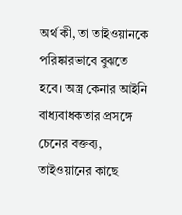অর্থ কী, তা তাইওয়ানকে পরিষ্কারভাবে বুঝতে হবে। অস্ত্র কেনার আইনি বাধ্যবাধকতার প্রসঙ্গে চেনের বক্তব্য, তাইওয়ানের কাছে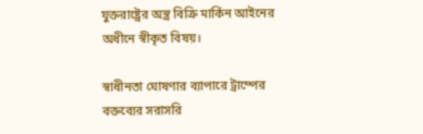যুক্তরাষ্ট্রের অস্ত্র বিক্রি মার্কিন আইনের অধীনে স্বীকৃত বিষয়।

স্বাধীনতা ঘোষণার ব্যাপারে ট্রাম্পের বক্তব্যের সরাসরি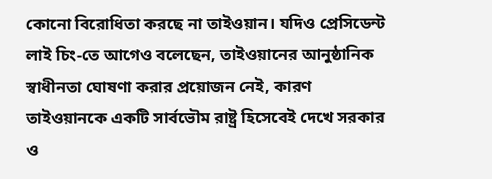কোনো বিরোধিতা করছে না তাইওয়ান। যদিও প্রেসিডেন্ট লাই চিং-তে আগেও বলেছেন, তাইওয়ানের আনুষ্ঠানিক স্বাধীনতা ঘোষণা করার প্রয়োজন নেই, কারণ তাইওয়ানকে একটি সার্বভৌম রাষ্ট্র হিসেবেই দেখে সরকার ও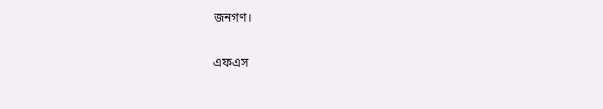জনগণ।

এফএস